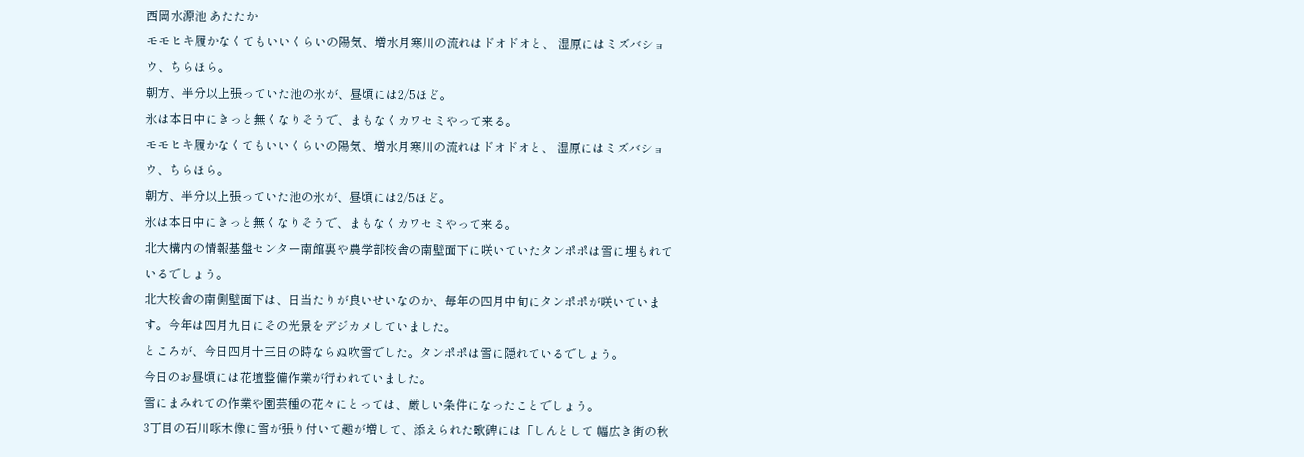西岡水源池 あたたか
モモヒキ履かなくてもいいくらいの陽気、増水月寒川の流れはドオドオと、 湿原にはミズバショウ、ちらほら。
朝方、半分以上張っていた池の氷が、昼頃には2/5ほど。
氷は本日中にきっと無くなりそうで、まもなくカワセミやって来る。
モモヒキ履かなくてもいいくらいの陽気、増水月寒川の流れはドオドオと、 湿原にはミズバショウ、ちらほら。
朝方、半分以上張っていた池の氷が、昼頃には2/5ほど。
氷は本日中にきっと無くなりそうで、まもなくカワセミやって来る。
北大構内の情報基盤センター南館裏や農学部校舎の南壁面下に咲いていたタンポポは雪に埋もれているでしょう。
北大校舎の南側壁面下は、日当たりが良いせいなのか、毎年の四月中旬にタンポポが咲いています。今年は四月九日にその光景をデジカメしていました。
ところが、今日四月十三日の時ならぬ吹雪でした。タンポポは雪に隠れているでしょう。
今日のお昼頃には花壇整備作業が行われていました。
雪にまみれての作業や園芸種の花々にとっては、厳しい条件になったことでしょう。
3丁目の石川啄木像に雪が張り付いて趣が増して、添えられた歌碑には「しんとして 幅広き街の秋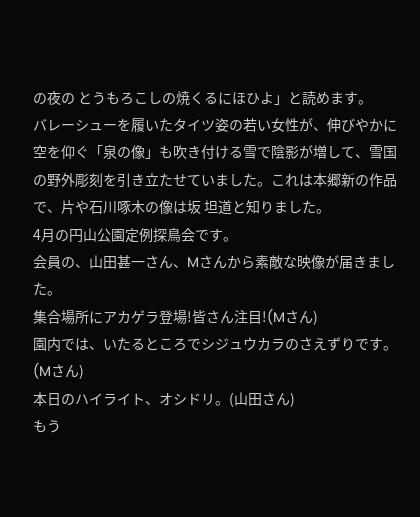の夜の とうもろこしの焼くるにほひよ」と読めます。
バレーシューを履いたタイツ姿の若い女性が、伸びやかに空を仰ぐ「泉の像」も吹き付ける雪で陰影が増して、雪国の野外彫刻を引き立たせていました。これは本郷新の作品で、片や石川啄木の像は坂 坦道と知りました。
4月の円山公園定例探鳥会です。
会員の、山田甚一さん、Mさんから素敵な映像が届きました。
集合場所にアカゲラ登場!皆さん注目!(Mさん)
園内では、いたるところでシジュウカラのさえずりです。(Mさん)
本日のハイライト、オシドリ。(山田さん)
もう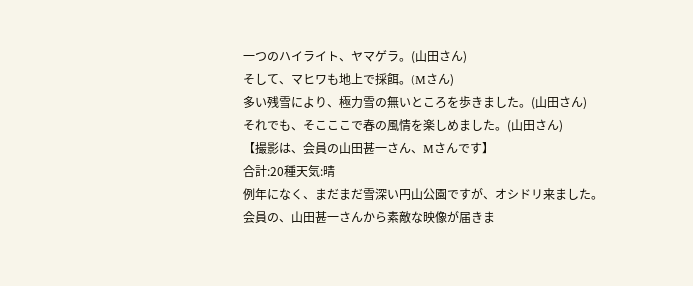一つのハイライト、ヤマゲラ。(山田さん)
そして、マヒワも地上で採餌。(Mさん)
多い残雪により、極力雪の無いところを歩きました。(山田さん)
それでも、そこここで春の風情を楽しめました。(山田さん)
【撮影は、会員の山田甚一さん、Mさんです】
合計:20種天気:晴
例年になく、まだまだ雪深い円山公園ですが、オシドリ来ました。
会員の、山田甚一さんから素敵な映像が届きま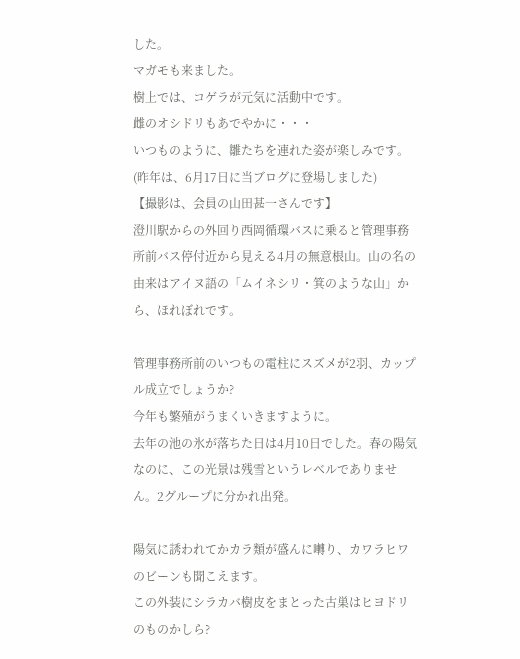した。
マガモも来ました。
樹上では、コゲラが元気に活動中です。
雌のオシドリもあでやかに・・・
いつものように、雛たちを連れた姿が楽しみです。
(昨年は、6月17日に当ブログに登場しました)
【撮影は、会員の山田甚一さんです】
澄川駅からの外回り西岡循環バスに乗ると管理事務所前バス停付近から見える4月の無意根山。山の名の由来はアイヌ語の「ムイネシリ・箕のような山」から、ほれぼれです。

管理事務所前のいつもの電柱にスズメが2羽、カップル成立でしょうか?
今年も繁殖がうまくいきますように。
去年の池の氷が落ちた日は4月10日でした。春の陽気なのに、この光景は残雪というレベルでありません。2グループに分かれ出発。

陽気に誘われてかカラ類が盛んに囀り、カワラヒワのビーンも聞こえます。
この外装にシラカバ樹皮をまとった古巣はヒヨドリのものかしら?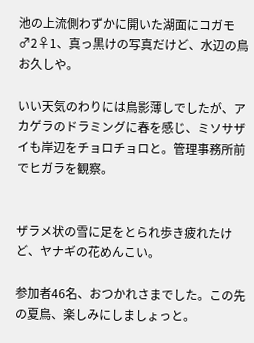池の上流側わずかに開いた湖面にコガモ♂2♀1、真っ黒けの写真だけど、水辺の鳥お久しや。

いい天気のわりには鳥影薄しでしたが、アカゲラのドラミングに春を感じ、ミソサザイも岸辺をチョロチョロと。管理事務所前でヒガラを観察。


ザラメ状の雪に足をとられ歩き疲れたけど、ヤナギの花めんこい。

参加者46名、おつかれさまでした。この先の夏鳥、楽しみにしましょっと。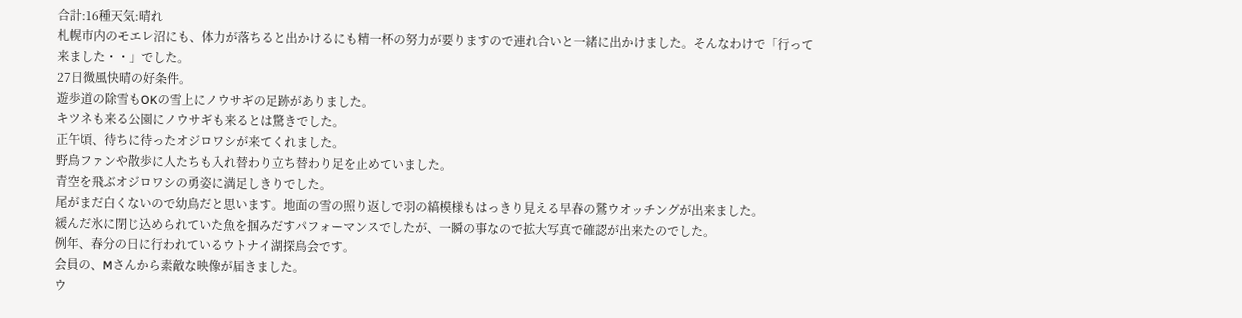合計:16種天気:晴れ
札幌市内のモエレ沼にも、体力が落ちると出かけるにも精一杯の努力が要りますので連れ合いと一緒に出かけました。そんなわけで「行って来ました・・」でした。
27日微風快晴の好条件。
遊歩道の除雪もOKの雪上にノウサギの足跡がありました。
キツネも来る公園にノウサギも来るとは驚きでした。
正午頃、待ちに待ったオジロワシが来てくれました。
野鳥ファンや散歩に人たちも入れ替わり立ち替わり足を止めていました。
青空を飛ぶオジロワシの勇姿に満足しきりでした。
尾がまだ白くないので幼鳥だと思います。地面の雪の照り返しで羽の縞模様もはっきり見える早春の鷲ウオッチングが出来ました。
緩んだ氷に閉じ込められていた魚を掴みだすパフォーマンスでしたが、一瞬の事なので拡大写真で確認が出来たのでした。
例年、春分の日に行われているウトナイ湖探鳥会です。
会員の、Mさんから素敵な映像が届きました。
ウ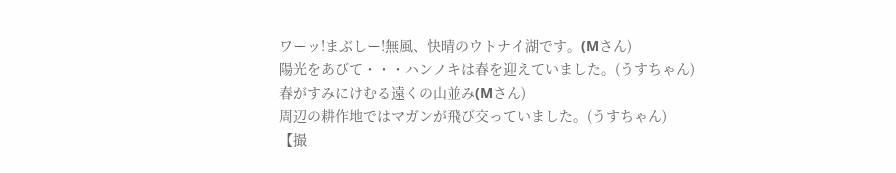ワーッ!まぶしー!無風、快晴のウトナイ湖です。(Mさん)
陽光をあびて・・・ハンノキは春を迎えていました。(うすちゃん)
春がすみにけむる遠くの山並み(Mさん)
周辺の耕作地ではマガンが飛び交っていました。(うすちゃん)
【撮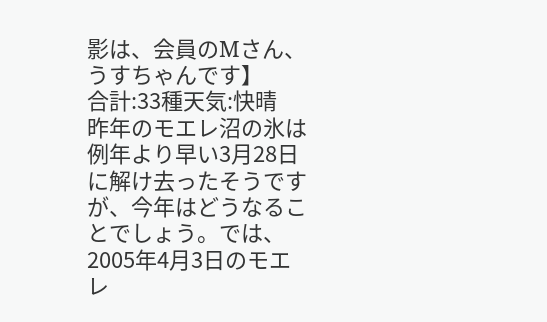影は、会員のMさん、うすちゃんです】
合計:33種天気:快晴
昨年のモエレ沼の氷は例年より早い3月28日に解け去ったそうですが、今年はどうなることでしょう。では、2005年4月3日のモエレ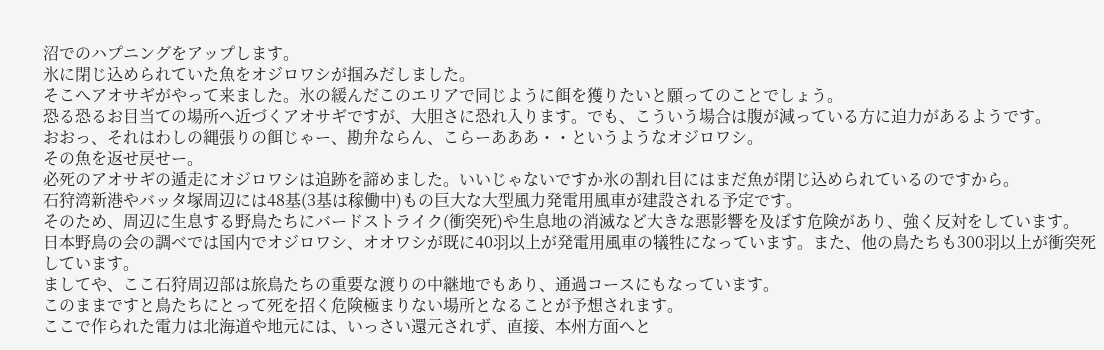沼でのハプニングをアップします。
氷に閉じ込められていた魚をオジロワシが掴みだしました。
そこへアオサギがやって来ました。氷の緩んだこのエリアで同じように餌を獲りたいと願ってのことでしょう。
恐る恐るお目当ての場所へ近づくアオサギですが、大胆さに恐れ入ります。でも、こういう場合は腹が減っている方に迫力があるようです。
おおっ、それはわしの縄張りの餌じゃー、勘弁ならん、こらーあああ・・というようなオジロワシ。
その魚を返せ戻せー。
必死のアオサギの遁走にオジロワシは追跡を諦めました。いいじゃないですか氷の割れ目にはまだ魚が閉じ込められているのですから。
石狩湾新港やバッタ塚周辺には48基(3基は稼働中)もの巨大な大型風力発電用風車が建設される予定です。
そのため、周辺に生息する野鳥たちにバードストライク(衝突死)や生息地の消滅など大きな悪影響を及ぼす危険があり、強く反対をしています。
日本野鳥の会の調べでは国内でオジロワシ、オオワシが既に40羽以上が発電用風車の犠牲になっています。また、他の鳥たちも300羽以上が衝突死しています。
ましてや、ここ石狩周辺部は旅鳥たちの重要な渡りの中継地でもあり、通過コースにもなっています。
このままですと鳥たちにとって死を招く危険極まりない場所となることが予想されます。
ここで作られた電力は北海道や地元には、いっさい還元されず、直接、本州方面へと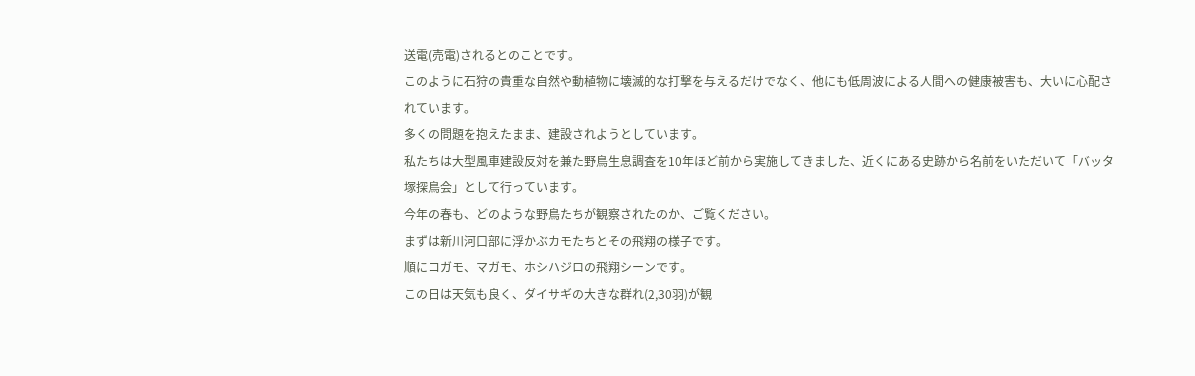送電(売電)されるとのことです。
このように石狩の貴重な自然や動植物に壊滅的な打撃を与えるだけでなく、他にも低周波による人間への健康被害も、大いに心配されています。
多くの問題を抱えたまま、建設されようとしています。
私たちは大型風車建設反対を兼た野鳥生息調査を10年ほど前から実施してきました、近くにある史跡から名前をいただいて「バッタ塚探鳥会」として行っています。
今年の春も、どのような野鳥たちが観察されたのか、ご覧ください。
まずは新川河口部に浮かぶカモたちとその飛翔の様子です。
順にコガモ、マガモ、ホシハジロの飛翔シーンです。
この日は天気も良く、ダイサギの大きな群れ(2,30羽)が観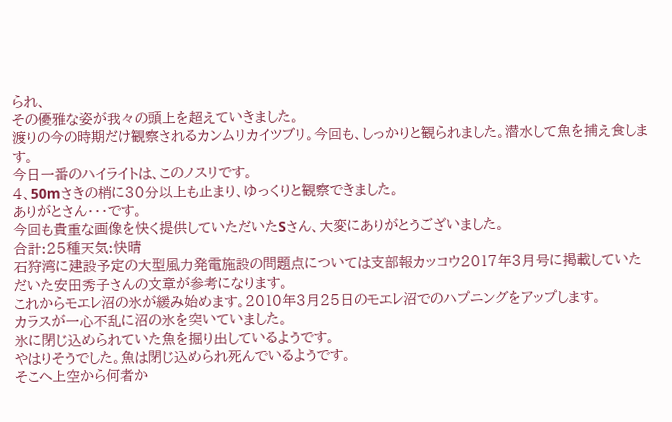られ、
その優雅な姿が我々の頭上を超えていきました。
渡りの今の時期だけ観察されるカンムリカイツブリ。今回も、しっかりと観られました。潜水して魚を捕え食します。
今日一番のハイライトは、このノスリです。
4、50mさきの梢に30分以上も止まり、ゆっくりと観察できました。
ありがとさん・・・です。
今回も貴重な画像を快く提供していただいたSさん、大変にありがとうございました。
合計:25種天気:快晴
石狩湾に建設予定の大型風力発電施設の問題点については支部報カッコウ2017年3月号に掲載していただいた安田秀子さんの文章が参考になります。
これからモエレ沼の氷が緩み始めます。2010年3月25日のモエレ沼でのハプニングをアップします。
カラスが一心不乱に沼の氷を突いていました。
氷に閉じ込められていた魚を掘り出しているようです。
やはりそうでした。魚は閉じ込められ死んでいるようです。
そこへ上空から何者か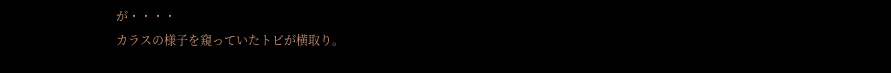が・・・・
カラスの様子を窺っていたトビが横取り。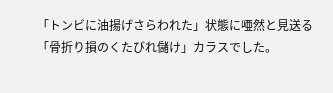「トンビに油揚げさらわれた」状態に唖然と見送る「骨折り損のくたびれ儲け」カラスでした。